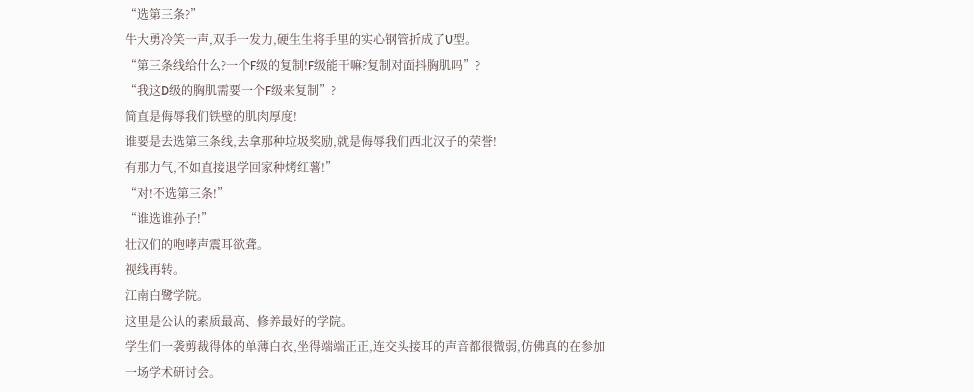“选第三条?”
牛大勇冷笑一声,双手一发力,硬生生将手里的实心钢管折成了U型。
“第三条线给什么?一个F级的复制!F级能干嘛?复制对面抖胸肌吗”?
“我这D级的胸肌需要一个F级来复制”?
简直是侮辱我们铁壁的肌肉厚度!
谁要是去选第三条线,去拿那种垃圾奖励,就是侮辱我们西北汉子的荣誉!
有那力气,不如直接退学回家种烤红薯!”
“对!不选第三条!”
“谁选谁孙子!”
壮汉们的咆哮声震耳欲聋。
视线再转。
江南白鹭学院。
这里是公认的素质最高、修养最好的学院。
学生们一袭剪裁得体的单薄白衣,坐得端端正正,连交头接耳的声音都很微弱,仿佛真的在参加一场学术研讨会。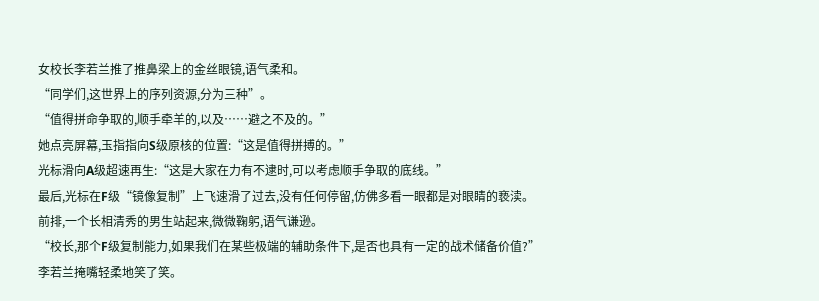女校长李若兰推了推鼻梁上的金丝眼镜,语气柔和。
“同学们,这世界上的序列资源,分为三种”。
“值得拼命争取的,顺手牵羊的,以及……避之不及的。”
她点亮屏幕,玉指指向S级原核的位置:“这是值得拼搏的。”
光标滑向A级超速再生:“这是大家在力有不逮时,可以考虑顺手争取的底线。”
最后,光标在F级“镜像复制”上飞速滑了过去,没有任何停留,仿佛多看一眼都是对眼睛的亵渎。
前排,一个长相清秀的男生站起来,微微鞠躬,语气谦逊。
“校长,那个F级复制能力,如果我们在某些极端的辅助条件下,是否也具有一定的战术储备价值?”
李若兰掩嘴轻柔地笑了笑。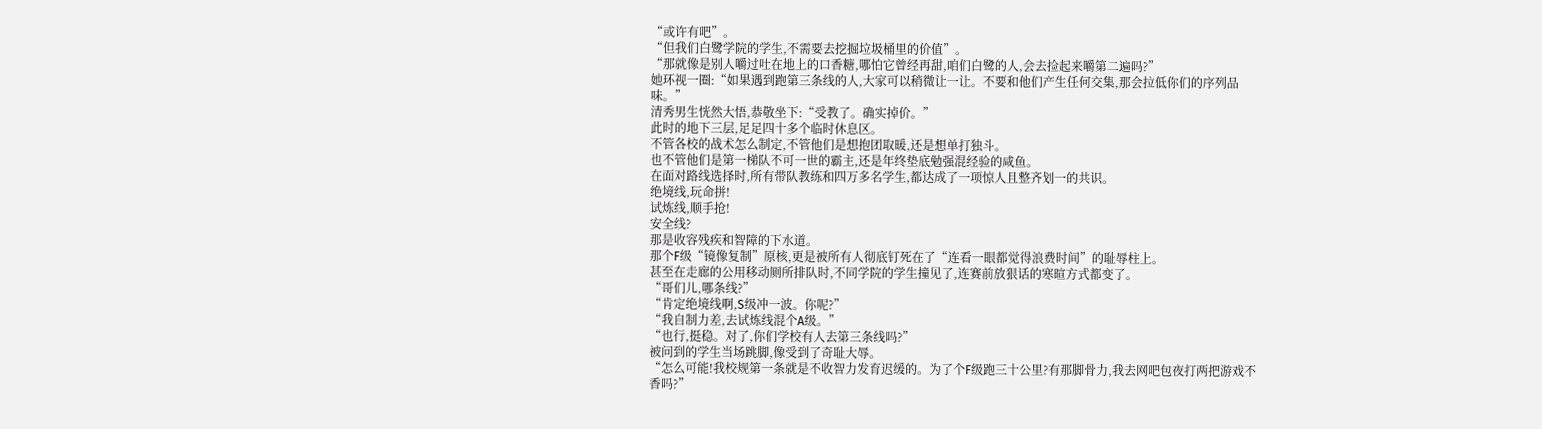“或许有吧”。
“但我们白鹭学院的学生,不需要去挖掘垃圾桶里的价值”。
“那就像是别人嚼过吐在地上的口香糖,哪怕它曾经再甜,咱们白鹭的人,会去捡起来嚼第二遍吗?”
她环视一圈:“如果遇到跑第三条线的人,大家可以稍微让一让。不要和他们产生任何交集,那会拉低你们的序列品味。”
清秀男生恍然大悟,恭敬坐下:“受教了。确实掉价。”
此时的地下三层,足足四十多个临时休息区。
不管各校的战术怎么制定,不管他们是想抱团取暖,还是想单打独斗。
也不管他们是第一梯队不可一世的霸主,还是年终垫底勉强混经验的咸鱼。
在面对路线选择时,所有带队教练和四万多名学生,都达成了一项惊人且整齐划一的共识。
绝境线,玩命拼!
试炼线,顺手抢!
安全线?
那是收容残疾和智障的下水道。
那个F级“镜像复制”原核,更是被所有人彻底钉死在了“连看一眼都觉得浪费时间”的耻辱柱上。
甚至在走廊的公用移动厕所排队时,不同学院的学生撞见了,连赛前放狠话的寒暄方式都变了。
“哥们儿,哪条线?”
“肯定绝境线啊,S级冲一波。你呢?”
“我自制力差,去试炼线混个A级。”
“也行,挺稳。对了,你们学校有人去第三条线吗?”
被问到的学生当场跳脚,像受到了奇耻大辱。
“怎么可能!我校规第一条就是不收智力发育迟缓的。为了个F级跑三十公里?有那脚骨力,我去网吧包夜打两把游戏不香吗?”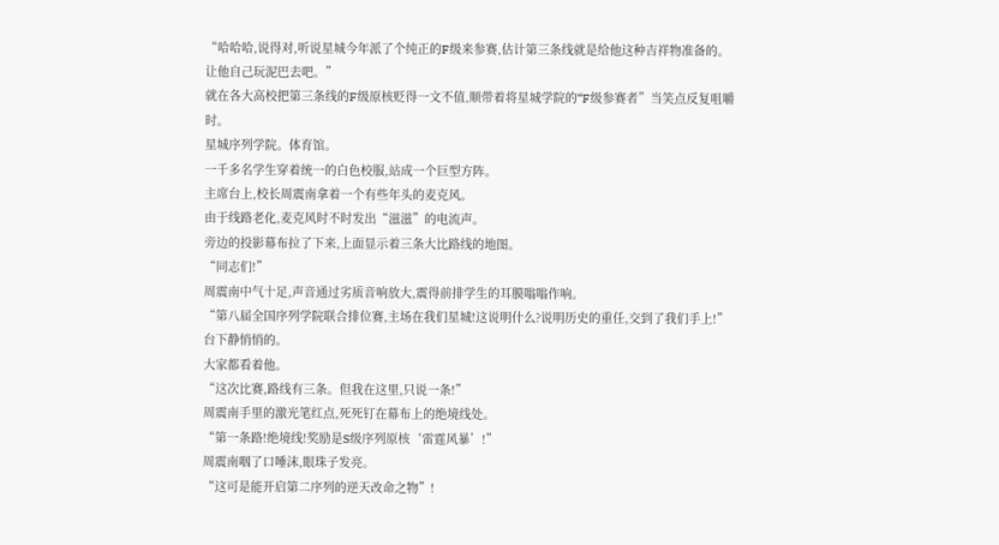“哈哈哈,说得对,听说星城今年派了个纯正的F级来参赛,估计第三条线就是给他这种吉祥物准备的。让他自己玩泥巴去吧。”
就在各大高校把第三条线的F级原核贬得一文不值,顺带着将星城学院的“F级参赛者”当笑点反复咀嚼时。
星城序列学院。体育馆。
一千多名学生穿着统一的白色校服,站成一个巨型方阵。
主席台上,校长周震南拿着一个有些年头的麦克风。
由于线路老化,麦克风时不时发出“滋滋”的电流声。
旁边的投影幕布拉了下来,上面显示着三条大比路线的地图。
“同志们!”
周震南中气十足,声音通过劣质音响放大,震得前排学生的耳膜嗡嗡作响。
“第八届全国序列学院联合排位赛,主场在我们星城!这说明什么?说明历史的重任,交到了我们手上!”
台下静悄悄的。
大家都看着他。
“这次比赛,路线有三条。但我在这里,只说一条!”
周震南手里的激光笔红点,死死钉在幕布上的绝境线处。
“第一条路!绝境线!奖励是S级序列原核‘雷霆风暴’!”
周震南咽了口唾沫,眼珠子发亮。
“这可是能开启第二序列的逆天改命之物”!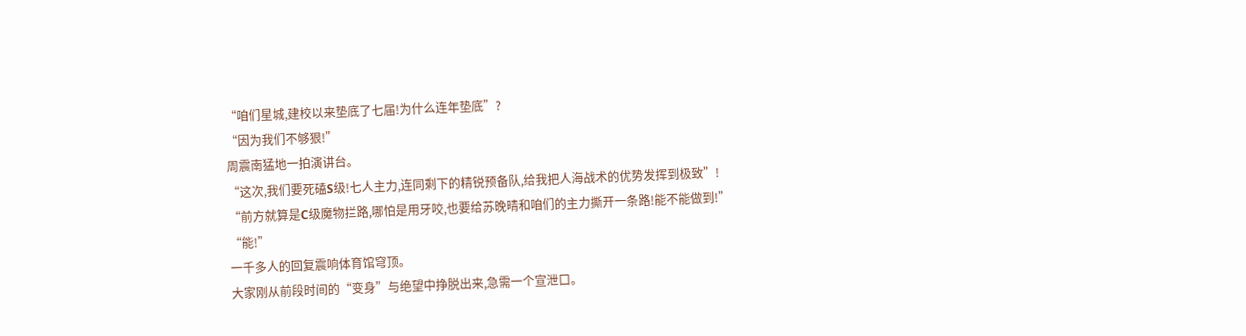“咱们星城,建校以来垫底了七届!为什么连年垫底”?
“因为我们不够狠!”
周震南猛地一拍演讲台。
“这次,我们要死磕S级!七人主力,连同剩下的精锐预备队,给我把人海战术的优势发挥到极致”!
“前方就算是C级魔物拦路,哪怕是用牙咬,也要给苏晚晴和咱们的主力撕开一条路!能不能做到!”
“能!”
一千多人的回复震响体育馆穹顶。
大家刚从前段时间的“变身”与绝望中挣脱出来,急需一个宣泄口。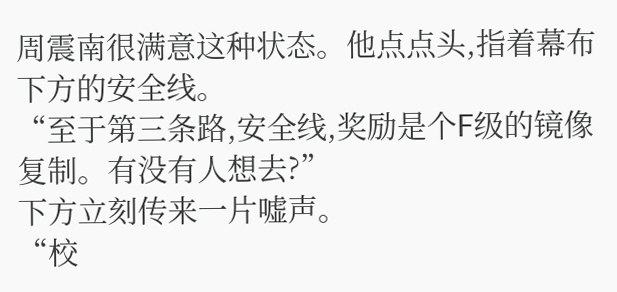周震南很满意这种状态。他点点头,指着幕布下方的安全线。
“至于第三条路,安全线,奖励是个F级的镜像复制。有没有人想去?”
下方立刻传来一片嘘声。
“校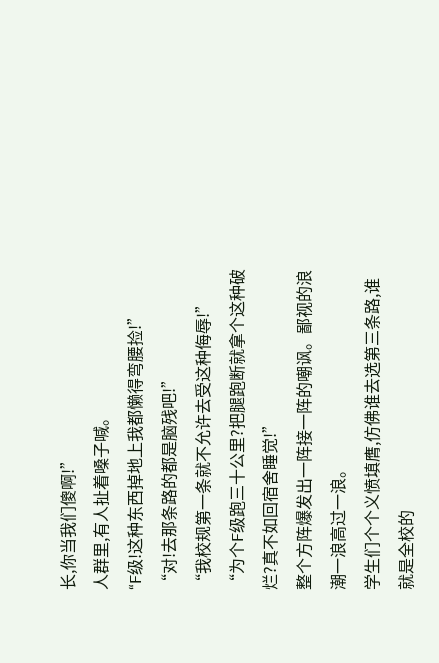长,你当我们傻啊!”
人群里,有人扯着嗓子喊。
“F级!这种东西掉地上我都懒得弯腰捡!”
“对!去那条路的都是脑残吧!”
“我校规第一条就不允许去受这种侮辱!”
“为个F级跑三十公里?把腿跑断就拿个这种破烂?真不如回宿舍睡觉!”
整个方阵爆发出一阵接一阵的嘲讽。鄙视的浪潮一浪高过一浪。
学生们个个义愤填膺,仿佛谁去选第三条路,谁就是全校的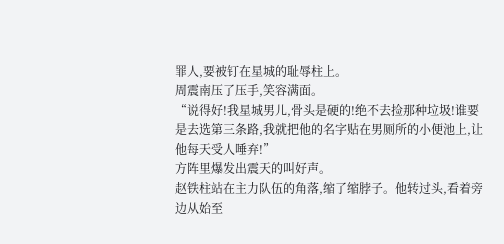罪人,要被钉在星城的耻辱柱上。
周震南压了压手,笑容满面。
“说得好!我星城男儿,骨头是硬的!绝不去捡那种垃圾!谁要是去选第三条路,我就把他的名字贴在男厕所的小便池上,让他每天受人唾弃!”
方阵里爆发出震天的叫好声。
赵铁柱站在主力队伍的角落,缩了缩脖子。他转过头,看着旁边从始至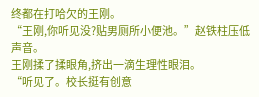终都在打哈欠的王刚。
“王刚,你听见没?贴男厕所小便池。”赵铁柱压低声音。
王刚揉了揉眼角,挤出一滴生理性眼泪。
“听见了。校长挺有创意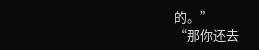的。”
“那你还去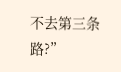不去第三条路?”